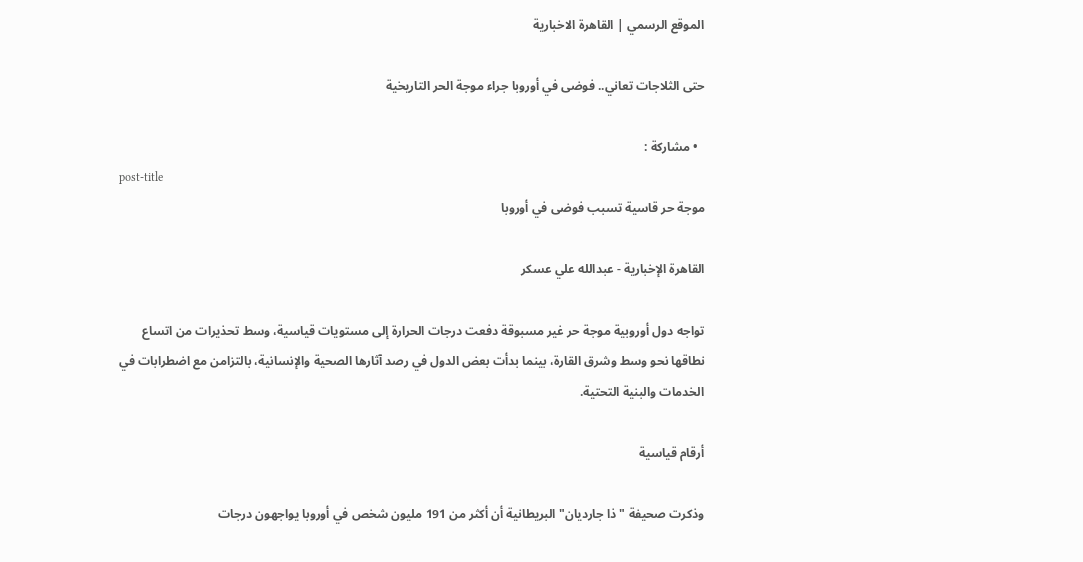الموقع الرسمي | القاهرة الاخبارية

حتى الثلاجات تعاني.. فوضى في أوروبا جراء موجة الحر التاريخية

  • مشاركة :
post-title
موجة حر قاسية تسبب فوضى في أوروبا

القاهرة الإخبارية - عبدالله علي عسكر

تواجه دول أوروبية موجة حر غير مسبوقة دفعت درجات الحرارة إلى مستويات قياسية، وسط تحذيرات من اتساع نطاقها نحو وسط وشرق القارة، بينما بدأت بعض الدول في رصد آثارها الصحية والإنسانية، بالتزامن مع اضطرابات في الخدمات والبنية التحتية.

أرقام قياسية

وذكرت صحيفة "ذا جارديان" البريطانية أن أكثر من 191 مليون شخص في أوروبا يواجهون درجات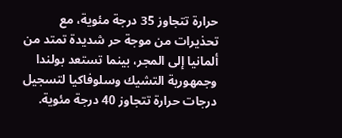حرارة تتجاوز 35 درجة مئوية، مع تحذيرات من موجة حر شديدة تمتد من ألمانيا إلى المجر، بينما تستعد بولندا وجمهورية التشيك وسلوفاكيا لتسجيل درجات حرارة تتجاوز 40 درجة مئوية.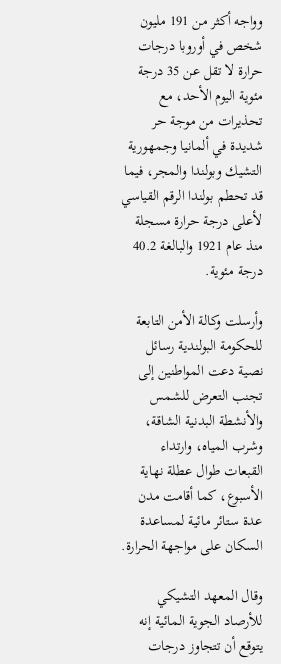وواجه أكثر من 191 مليون شخص في أوروبا درجات حرارة لا تقل عن 35 درجة مئوية اليوم الأحد، مع تحذيرات من موجة حر شديدة في ألمانيا وجمهورية التشيك وبولندا والمجر، فيما قد تحطم بولندا الرقم القياسي لأعلى درجة حرارة مسجلة منذ عام 1921 والبالغة 40.2 درجة مئوية.

وأرسلت وكالة الأمن التابعة للحكومة البولندية رسائل نصية دعت المواطنين إلى تجنب التعرض للشمس والأنشطة البدنية الشاقة، وشرب المياه، وارتداء القبعات طوال عطلة نهاية الأسبوع، كما أقامت مدن عدة ستائر مائية لمساعدة السكان على مواجهة الحرارة.

وقال المعهد التشيكي للأرصاد الجوية المائية إنه يتوقع أن تتجاوز درجات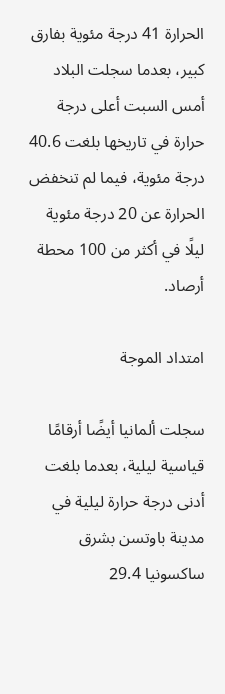الحرارة 41 درجة مئوية بفارق كبير، بعدما سجلت البلاد أمس السبت أعلى درجة حرارة في تاريخها بلغت 40.6 درجة مئوية، فيما لم تنخفض الحرارة عن 20 درجة مئوية ليلًا في أكثر من 100 محطة أرصاد.

امتداد الموجة

سجلت ألمانيا أيضًا أرقامًا قياسية ليلية، بعدما بلغت أدنى درجة حرارة ليلية في مدينة باوتسن بشرق ساكسونيا 29.4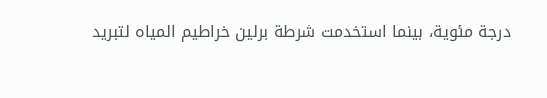درجة مئوية، بينما استخدمت شرطة برلين خراطيم المياه لتبريد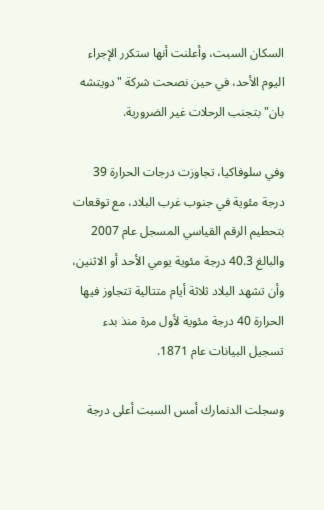السكان السبت، وأعلنت أنها ستكرر الإجراء اليوم الأحد، في حين نصحت شركة "دويتشه بان" بتجنب الرحلات غير الضرورية.

وفي سلوفاكيا، تجاوزت درجات الحرارة 39 درجة مئوية في جنوب غرب البلاد، مع توقعات بتحطيم الرقم القياسي المسجل عام 2007 والبالغ 40.3 درجة مئوية يومي الأحد أو الاثنين، وأن تشهد البلاد ثلاثة أيام متتالية تتجاوز فيها الحرارة 40 درجة مئوية لأول مرة منذ بدء تسجيل البيانات عام 1871.

وسجلت الدنمارك أمس السبت أعلى درجة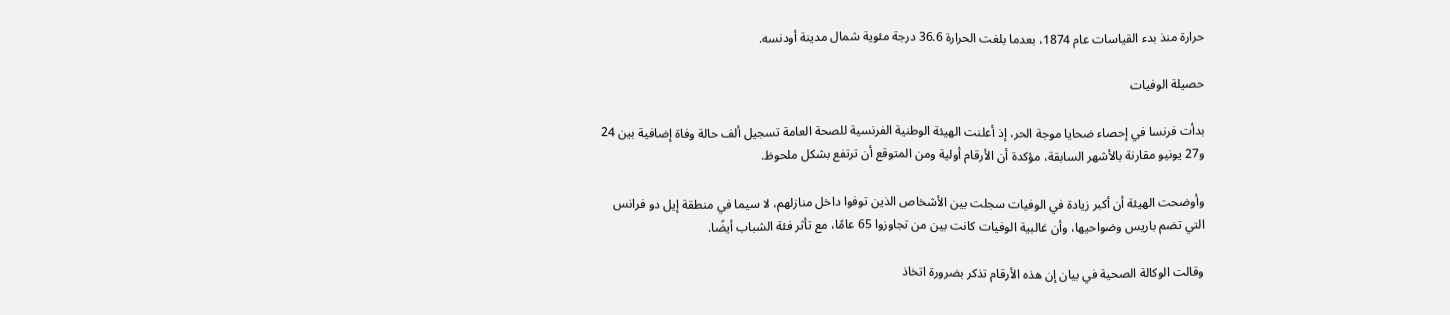حرارة منذ بدء القياسات عام 1874، بعدما بلغت الحرارة 36.6 درجة مئوية شمال مدينة أودنسه.

حصيلة الوفيات

بدأت فرنسا في إحصاء ضحايا موجة الحر، إذ أعلنت الهيئة الوطنية الفرنسية للصحة العامة تسجيل ألف حالة وفاة إضافية بين 24 و27 يونيو مقارنة بالأشهر السابقة، مؤكدة أن الأرقام أولية ومن المتوقع أن ترتفع بشكل ملحوظ.

وأوضحت الهيئة أن أكبر زيادة في الوفيات سجلت بين الأشخاص الذين توفوا داخل منازلهم، لا سيما في منطقة إيل دو فرانس التي تضم باريس وضواحيها، وأن غالبية الوفيات كانت بين من تجاوزوا 65 عامًا، مع تأثر فئة الشباب أيضًا.

وقالت الوكالة الصحية في بيان إن هذه الأرقام تذكر بضرورة اتخاذ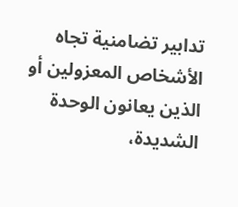تدابير تضامنية تجاه الأشخاص المعزولين أو الذين يعانون الوحدة الشديدة،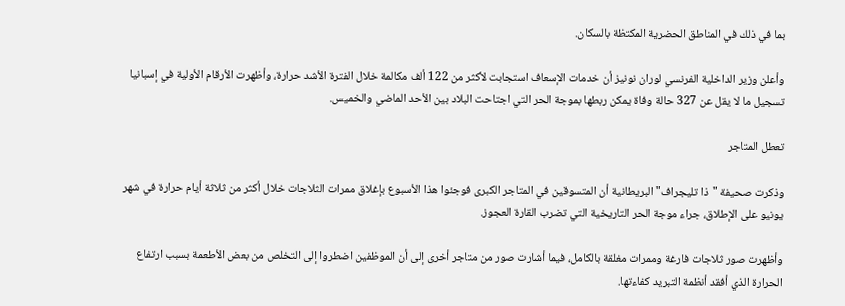بما في ذلك في المناطق الحضرية المكتظة بالسكان.

وأعلن وزير الداخلية الفرنسي لوران نونيز أن خدمات الإسعاف استجابت لأكثر من 122 ألف مكالمة خلال الفترة الأشد حرارة، وأظهرت الأرقام الأولية في إسبانيا تسجيل ما لا يقل عن 327 حالة وفاة يمكن ربطها بموجة الحر التي اجتاحت البلاد بين الأحد الماضي والخميس.

تعطل المتاجر

وذكرت صحيفة "ذا تليجراف" البريطانية أن المتسوقين في المتاجر الكبرى فوجئوا هذا الأسبوع بإغلاق ممرات الثلاجات خلال أكثر من ثلاثة أيام حرارة في شهر يونيو على الإطلاق، جراء موجة الحر التاريخية التي تضرب القارة العجوز.

وأظهرت صور ثلاجات فارغة وممرات مغلقة بالكامل، فيما أشارت صور من متاجر أخرى إلى أن الموظفين اضطروا إلى التخلص من بعض الأطعمة بسبب ارتفاع الحرارة الذي أفقد أنظمة التبريد كفاءتها.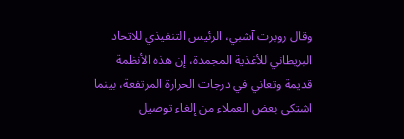وقال روبرت آشبي، الرئيس التنفيذي للاتحاد البريطاني للأغذية المجمدة، إن هذه الأنظمة قديمة وتعاني في درجات الحرارة المرتفعة، بينما اشتكى بعض العملاء من إلغاء توصيل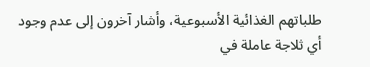طلباتهم الغذائية الأسبوعية، وأشار آخرون إلى عدم وجود أي ثلاجة عاملة في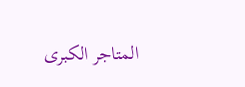المتاجر الكبرى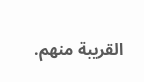القريبة منهم.